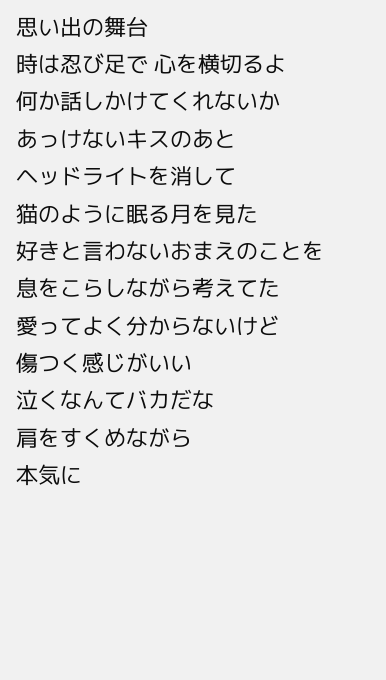思い出の舞台
時は忍び足で 心を横切るよ
何か話しかけてくれないか
あっけないキスのあと
ヘッドライトを消して
猫のように眠る月を見た
好きと言わないおまえのことを
息をこらしながら考えてた
愛ってよく分からないけど
傷つく感じがいい
泣くなんてバカだな
肩をすくめながら
本気に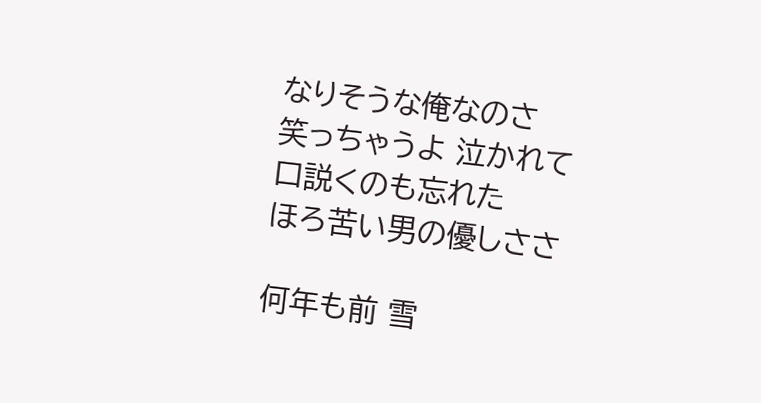なりそうな俺なのさ
笑っちゃうよ 泣かれて
口説くのも忘れた
ほろ苦い男の優しささ

何年も前 雪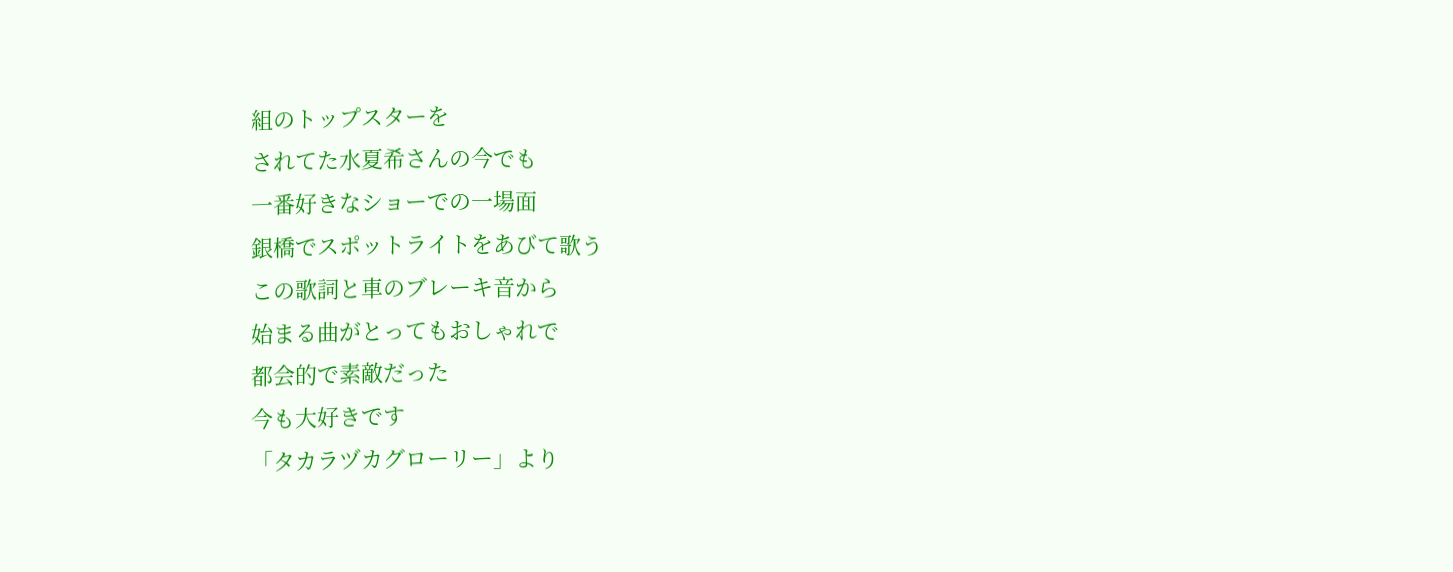組のトップスターを
されてた水夏希さんの今でも
一番好きなショーでの一場面
銀橋でスポットライトをあびて歌う
この歌詞と車のブレーキ音から
始まる曲がとってもおしゃれで
都会的で素敵だった
今も大好きです
「タカラヅカグローリー」より